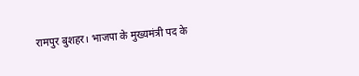रामपुर बुशहर। भाजपा के मुख्यमंत्री पद के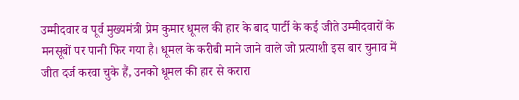उम्मीदवार व पूर्व मुख्यमंत्री प्रेम कुमार धूमल की हार के बाद पार्टी के कई जीते उम्मीदवारों के मनसूबों पर पानी फिर गया है। धूमल के करीबी माने जाने वाले जो प्रत्याशी इस बार चुनाव में जीत दर्ज करवा चुके हैं, उनको धूमल की हार से करारा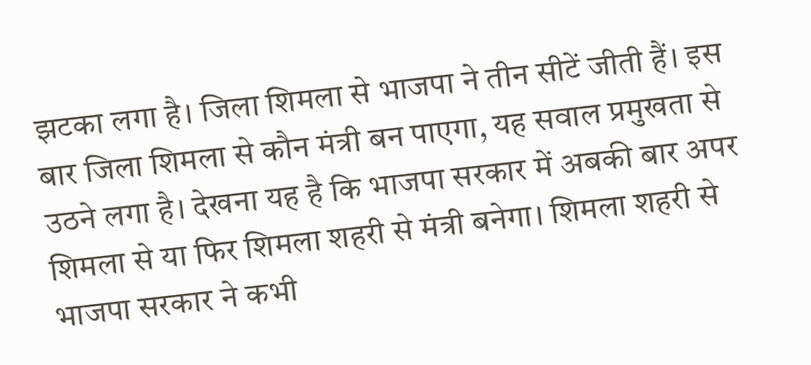झटका लगा है। जिला शिमला से भाजपा ने तीन सीटें जीती हैं। इस बार जिला शिमला से कौन मंत्री बन पाएगा, यह सवाल प्रमुखता से उठने लगा है। देखना यह है कि भाजपा सरकार में अबकी बार अपर शिमला से या फिर शिमला शहरी से मंत्री बनेगा। शिमला शहरी से भाजपा सरकार ने कभी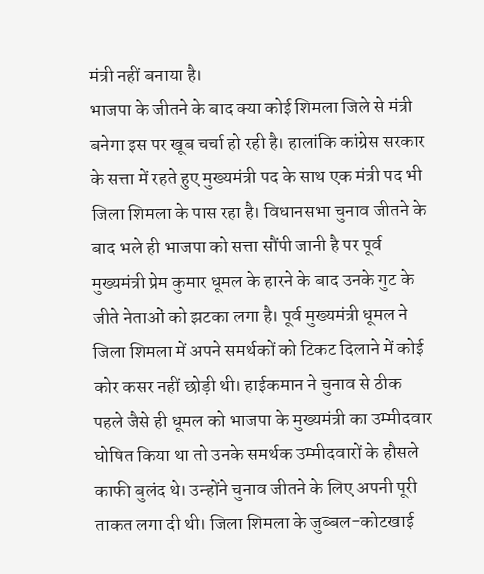मंत्री नहीं बनाया है।
भाजपा के जीतने के बाद क्या कोई शिमला जिले से मंत्री बनेगा इस पर खूब चर्चा हो रही है। हालांकि कांग्रेस सरकार के सत्ता में रहते हुए मुख्यमंत्री पद के साथ एक मंत्री पद भी जिला शिमला के पास रहा है। विधानसभा चुनाव जीतने के बाद भले ही भाजपा को सत्ता सौंपी जानी है पर पूर्व मुख्यमंत्री प्रेम कुमार धूमल के हारने के बाद उनके गुट के जीते नेताओं को झटका लगा है। पूर्व मुख्यमंत्री धूमल ने जिला शिमला में अपने समर्थकों को टिकट दिलाने में कोई कोर कसर नहीं छोड़ी थी। हाईकमान ने चुनाव से ठीक पहले जैसे ही धूमल को भाजपा के मुख्यमंत्री का उम्मीदवार घोषित किया था तो उनके समर्थक उम्मीदवारों के हौसले काफी बुलंद थे। उन्होंने चुनाव जीतने के लिए अपनी पूरी ताकत लगा दी थी। जिला शिमला के जुब्बल-कोटखाई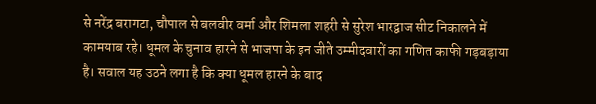से नरेंद्र बरागटा, चौपाल से बलवीर वर्मा और शिमला शहरी से सुरेश भारद्वाज सीट निकालने में कामयाब रहे। धूमल के चुनाव हारने से भाजपा के इन जीते उम्मीदवारों का गणित काफी गड़बड़ाया है। सवाल यह उठने लगा है कि क्या धूमल हारने के बाद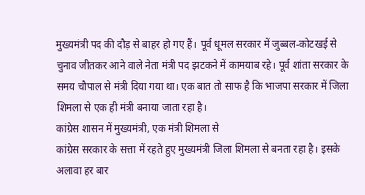मुख्यमंत्री पद की दौड़ से बाहर हो गए हैं। पूर्व धूमल सरकार में जुब्बल-कोटखई से चुनाव जीतकर आने वाले नेता मंत्री पद झटकने में कामयाब रहे। पूर्व शांता सरकार के समय चौपाल से मंत्री दिया गया था। एक बात तो साफ है कि भाजपा सरकार में जिला शिमला से एक ही मंत्री बनाया जाता रहा है।
कांग्रेस शासन में मुख्यमंत्री, एक मंत्री शिमला से
कांग्रेस सरकार के सत्ता में रहते हुए मुख्यमंत्री जिला शिमला से बनता रहा है। इसके अलावा हर बार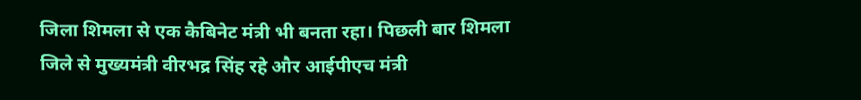जिला शिमला से एक कैबिनेट मंत्री भी बनता रहा। पिछली बार शिमला जिले से मुख्यमंत्री वीरभद्र सिंह रहे और आईपीएच मंत्री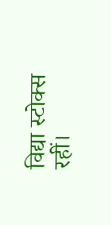विद्या स्टोक्स रहीं।